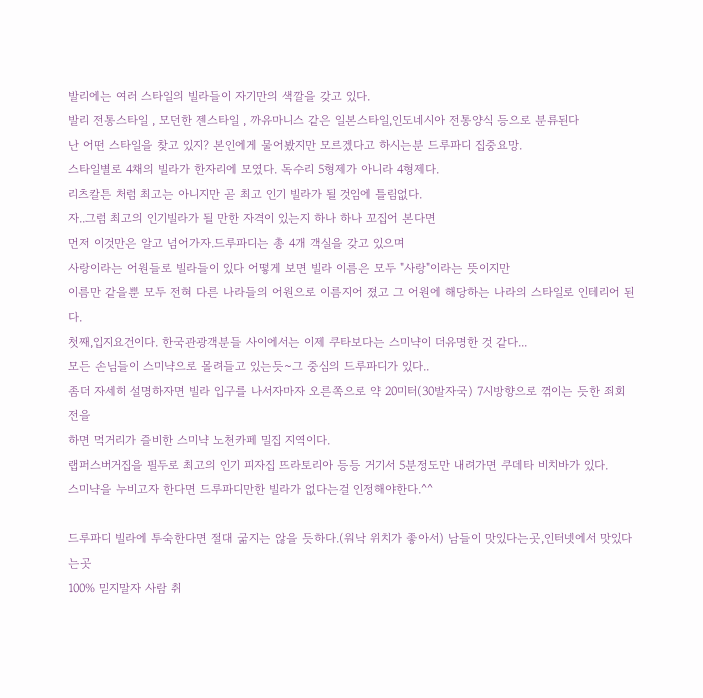발리에는 여러 스타일의 빌라들이 자기만의 색깔을 갖고 있다.
발리 전통스타일 , 모던한 젠스타일 , 까유마니스 같은 일본스타일,인도네시아 전통양식 등으로 분류된다
난 어떤 스타일을 찾고 있지? 본인에게 물어봤지만 모르겠다고 하시는분 드루파디 집중요망.
스타일별로 4채의 빌라가 한자리에 모였다. 독수리 5형제가 아니라 4형제다.
리츠칼튼 처럼 최고는 아니지만 곧 최고 인기 빌라가 될 것임에 틀림없다.
자..그럼 최고의 인기빌라가 될 만한 자격이 있는지 하나 하나 꼬집어 본다면
먼저 이것만은 알고 넘어가자.드루파디는 총 4개 객실을 갖고 있으며
사랑이라는 어원들로 빌라들이 있다 어떻게 보면 빌라 이름은 모두 "사랑"이라는 뜻이지만
이름만 같을뿐 모두 전혀 다른 나라들의 어원으로 이름지어 졌고 그 어원에 해당하는 나라의 스타일로 인테리어 된다.
첫째,입지요건이다. 한국관광객분들 사이에서는 이제 쿠타보다는 스미냑이 더유명한 것 같다...
모든 손님들이 스미냑으로 몰려들고 있는듯~그 중심의 드루파디가 있다..
좀더 자세히 설명하자면 빌라 입구를 나서자마자 오른쪽으로 약 20미터(30발자국) 7시방향으로 꺾이는 듯한 죄회전을
하면 먹거리가 즐비한 스미냑 노천카페 밀집 지역이다.
랩퍼스버거집을 필두로 최고의 인기 피자집 뜨라토리아 등등 거기서 5분정도만 내려가면 쿠데타 비치바가 있다.
스미냑을 누비고자 한다면 드루파디만한 빌라가 없다는걸 인정해야한다.^^

드루파디 빌라에 투숙한다면 절대 굶지는 않을 듯하다.(워낙 위치가 좋아서) 남들이 맛있다는곳,인터넷에서 맛있다는곳
100% 믿지말자 사람 취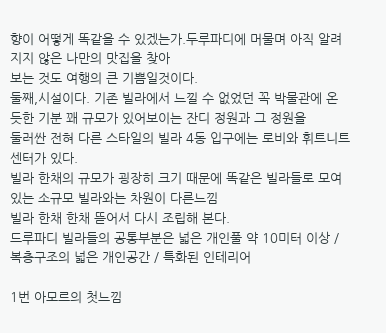향이 어떻게 똑같을 수 있겠는가.두루파디에 머물며 아직 알려지지 않은 나만의 맛집을 찾아
보는 것도 여행의 큰 기쁨일것이다.
둘째,시설이다. 기존 빌라에서 느낄 수 없었던 꼭 박물관에 온 듯한 기분 꽤 규모가 있어보이는 잔디 정원과 그 정원을
둘러싼 전혀 다른 스타일의 빌라 4동 입구에는 로비와 휘트니트센터가 있다.
빌라 한채의 규모가 굉장히 크기 때문에 똑같은 빌라들로 모여있는 소규모 빌라와는 차원이 다른느낌
빌라 한채 한채 뜯어서 다시 조립해 본다.
드루파디 빌라들의 공통부분은 넓은 개인풀 약 10미터 이상 / 복층구조의 넓은 개인공간 / 특화된 인테리어

1번 아모르의 첫느낌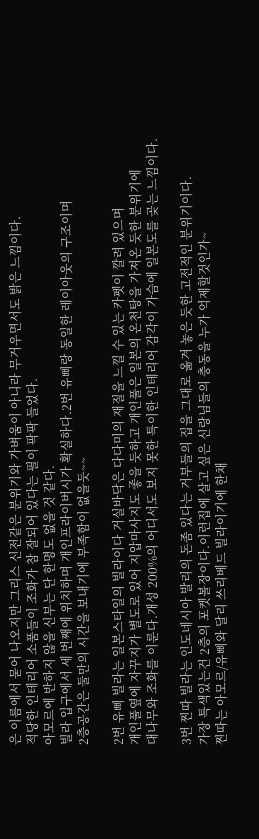은 이름에서 묻어 나오지만 그리스 신전같은 분위기와 가벼움이 아니라 무거우면서도 밝은 느낌이다.
적당한 인테리어 소품들이 조화가 참 잘되어 있다는 필이 팍팍 들었다.
아모르에 반하지 않을 신부는 단 한명도 없을 것 같다.
빌라 입구에서 세 번째에 위치하며 개인프라이버시가 확실하다.2번 유삐랑 동일한 레이아웃의 구조이며
2층공간은 둘만의 시간을 보내기에 부족함이 없을듯~~

2번 유삐 빌라는 일본스타일의 빌라이다 거실바닥은 다다미의 재질을 느낄 수 있는 카펫이 깔려 있으며
개인풀옆에 자꾸지가 별도로 있어 지압마사지도 좋을 듯하고 개인풀은 일본의 온천탕을 가져온 듯한 분위기에
대나무와 조화를 이룬다.개성 200%의 어디서도 보지 못한 특이한 인테리어 감각이 가슴에 일본도를 곶는 느낌이다.

3번 찐따 빌라는 인도네시아 발리의 돈좀 있다는 거부들의 집을 그대로 옮겨 놓은 듯한 고전적인 분위기이다.
가장 특색있는건 2층의 포켓볼장이다.이런집에 살고 싶은 신랑님들의 충동을 누가 억제할것인가~
찐따는 아모르/유삐와 달리 쓰리베드 빌라이기에 한채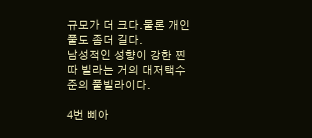규모가 더 크다.물론 개인풀도 좀더 길다.
남성적인 성향이 강한 찐따 빌라는 거의 대저택수준의 풀빌라이다.

4번 삐아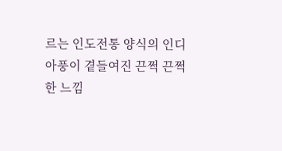르는 인도전통 양식의 인디아풍이 곁들여진 끈쩍 끈쩍한 느낌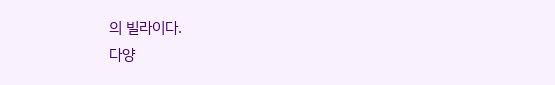의 빌라이다.
다양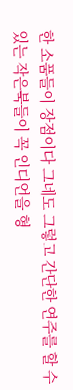한 소품들이 장점이다 그네도 그렇고 간단한 연주를 할 수 있는 작은북들이 꼭 인디언을 형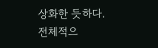상화한 듯하다.
전체적으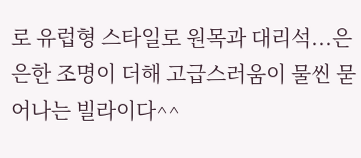로 유럽형 스타일로 원목과 대리석...은은한 조명이 더해 고급스러움이 물씬 묻어나는 빌라이다^^